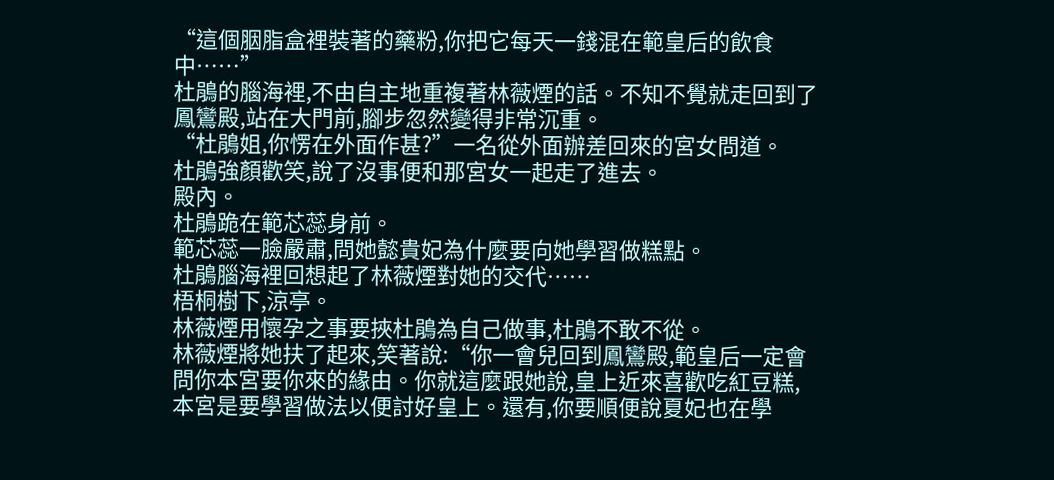“這個胭脂盒裡裝著的藥粉,你把它每天一錢混在範皇后的飲食中……”
杜鵑的腦海裡,不由自主地重複著林薇煙的話。不知不覺就走回到了鳳鸞殿,站在大門前,腳步忽然變得非常沉重。
“杜鵑姐,你愣在外面作甚?”一名從外面辦差回來的宮女問道。
杜鵑強顏歡笑,說了沒事便和那宮女一起走了進去。
殿內。
杜鵑跪在範芯蕊身前。
範芯蕊一臉嚴肅,問她懿貴妃為什麼要向她學習做糕點。
杜鵑腦海裡回想起了林薇煙對她的交代……
梧桐樹下,涼亭。
林薇煙用懷孕之事要挾杜鵑為自己做事,杜鵑不敢不從。
林薇煙將她扶了起來,笑著說:“你一會兒回到鳳鸞殿,範皇后一定會問你本宮要你來的緣由。你就這麼跟她說,皇上近來喜歡吃紅豆糕,本宮是要學習做法以便討好皇上。還有,你要順便說夏妃也在學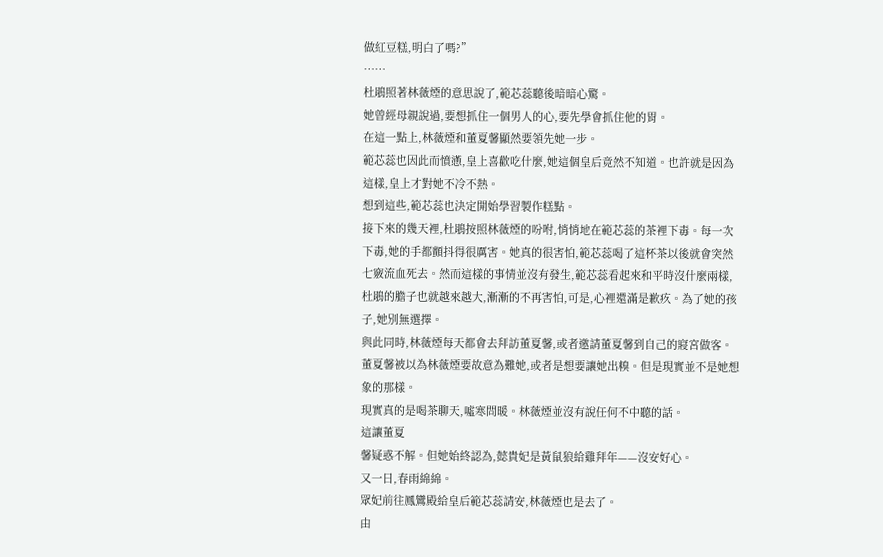做紅豆糕,明白了嗎?”
……
杜鵑照著林薇煙的意思說了,範芯蕊聽後暗暗心驚。
她曾經母親說過,要想抓住一個男人的心,要先學會抓住他的胃。
在這一點上,林薇煙和董夏馨顯然要領先她一步。
範芯蕊也因此而憤懣,皇上喜歡吃什麼,她這個皇后竟然不知道。也許就是因為這樣,皇上才對她不冷不熱。
想到這些,範芯蕊也決定開始學習製作糕點。
接下來的幾天裡,杜鵑按照林薇煙的吩咐,悄悄地在範芯蕊的茶裡下毒。每一次下毒,她的手都顫抖得很厲害。她真的很害怕,範芯蕊喝了這杯茶以後就會突然七竅流血死去。然而這樣的事情並沒有發生,範芯蕊看起來和平時沒什麼兩樣,杜鵑的膽子也就越來越大,漸漸的不再害怕,可是,心裡還滿是歉疚。為了她的孩子,她別無選擇。
與此同時,林薇煙每天都會去拜訪董夏馨,或者邀請董夏馨到自己的寢宮做客。
董夏馨被以為林薇煙要故意為難她,或者是想要讓她出糗。但是現實並不是她想象的那樣。
現實真的是喝茶聊天,噓寒問暖。林薇煙並沒有說任何不中聽的話。
這讓董夏
馨疑惑不解。但她始終認為,懿貴妃是黃鼠狼給雞拜年——沒安好心。
又一日,春雨綿綿。
眾妃前往鳳鸞殿給皇后範芯蕊請安,林薇煙也是去了。
由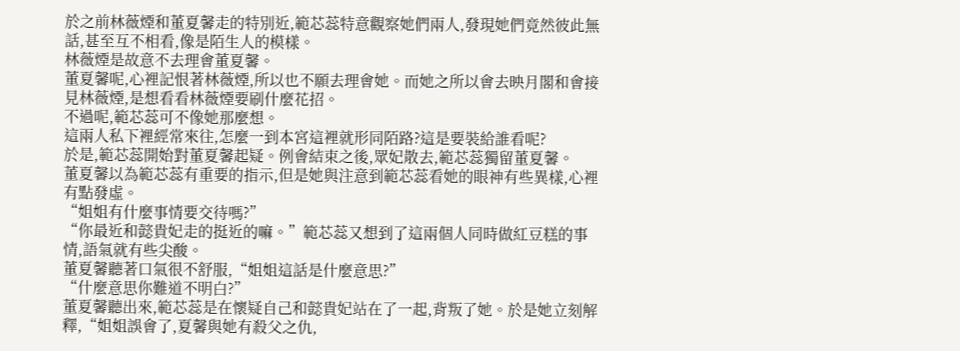於之前林薇煙和董夏馨走的特別近,範芯蕊特意觀察她們兩人,發現她們竟然彼此無話,甚至互不相看,像是陌生人的模樣。
林薇煙是故意不去理會董夏馨。
董夏馨呢,心裡記恨著林薇煙,所以也不願去理會她。而她之所以會去映月閣和會接見林薇煙,是想看看林薇煙要刷什麼花招。
不過呢,範芯蕊可不像她那麼想。
這兩人私下裡經常來往,怎麼一到本宮這裡就形同陌路?這是要裝給誰看呢?
於是,範芯蕊開始對董夏馨起疑。例會結束之後,眾妃散去,範芯蕊獨留董夏馨。
董夏馨以為範芯蕊有重要的指示,但是她與注意到範芯蕊看她的眼神有些異樣,心裡有點發虛。
“姐姐有什麼事情要交待嗎?”
“你最近和懿貴妃走的挺近的嘛。”範芯蕊又想到了這兩個人同時做紅豆糕的事情,語氣就有些尖酸。
董夏馨聽著口氣很不舒服,“姐姐這話是什麼意思?”
“什麼意思你難道不明白?”
董夏馨聽出來,範芯蕊是在懷疑自己和懿貴妃站在了一起,背叛了她。於是她立刻解釋,“姐姐誤會了,夏馨與她有殺父之仇,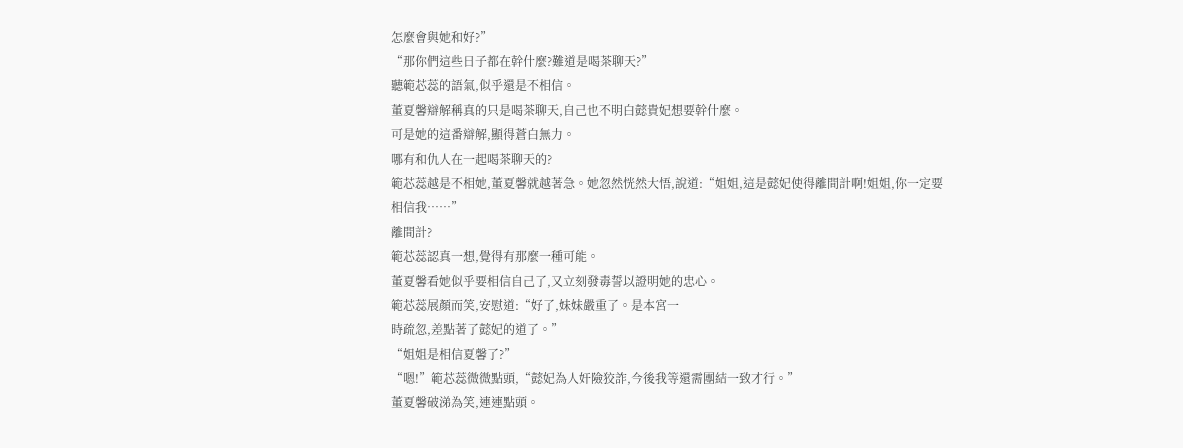怎麼會與她和好?”
“那你們這些日子都在幹什麼?難道是喝茶聊天?”
聽範芯蕊的語氣,似乎還是不相信。
董夏馨辯解稱真的只是喝茶聊天,自己也不明白懿貴妃想要幹什麼。
可是她的這番辯解,顯得蒼白無力。
哪有和仇人在一起喝茶聊天的?
範芯蕊越是不相她,董夏馨就越著急。她忽然恍然大悟,說道:“姐姐,這是懿妃使得離間計啊!姐姐,你一定要相信我……”
離間計?
範芯蕊認真一想,覺得有那麼一種可能。
董夏馨看她似乎要相信自己了,又立刻發毒誓以證明她的忠心。
範芯蕊展顏而笑,安慰道:“好了,妹妹嚴重了。是本宮一
時疏忽,差點著了懿妃的道了。”
“姐姐是相信夏馨了?”
“嗯!”範芯蕊微微點頭,“懿妃為人奸險狡詐,今後我等還需團結一致才行。”
董夏馨破涕為笑,連連點頭。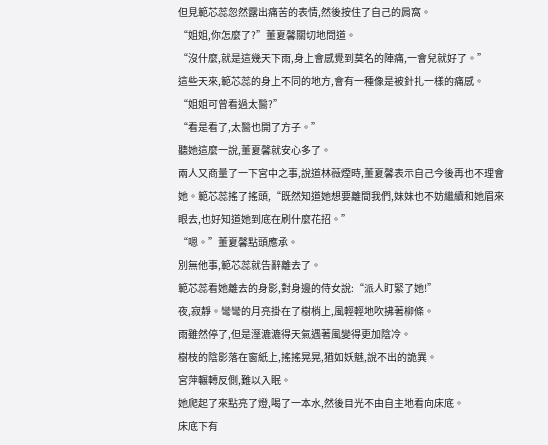但見範芯蕊忽然露出痛苦的表情,然後按住了自己的肩窩。
“姐姐,你怎麼了?”董夏馨關切地問道。
“沒什麼,就是這幾天下雨,身上會感覺到莫名的陣痛,一會兒就好了。”
這些天來,範芯蕊的身上不同的地方,會有一種像是被針扎一樣的痛感。
“姐姐可曾看過太醫?”
“看是看了,太醫也開了方子。”
聽她這麼一說,董夏馨就安心多了。
兩人又商量了一下宮中之事,說道林薇煙時,董夏馨表示自己今後再也不理會她。範芯蕊搖了搖頭,“既然知道她想要離間我們,妹妹也不妨繼續和她眉來眼去,也好知道她到底在刷什麼花招。”
“嗯。”董夏馨點頭應承。
別無他事,範芯蕊就告辭離去了。
範芯蕊看她離去的身影,對身邊的侍女說:“派人盯緊了她!”
夜,寂靜。彎彎的月亮掛在了樹梢上,風輕輕地吹拂著柳條。
雨雖然停了,但是溼漉漉得天氣遇著風變得更加陰冷。
樹枝的陰影落在窗紙上,搖搖晃晃,猶如妖魅,說不出的詭異。
宮萍輾轉反側,難以入眠。
她爬起了來點亮了燈,喝了一本水,然後目光不由自主地看向床底。
床底下有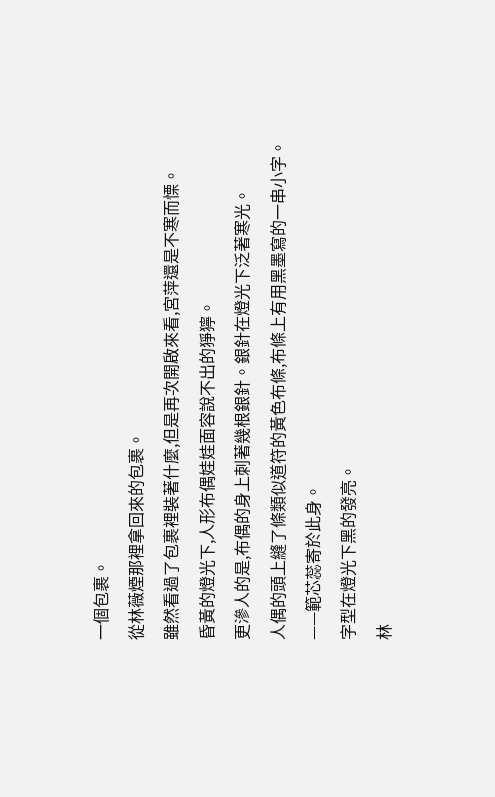一個包裹。
從林薇煙那裡拿回來的包裹。
雖然看過了包裹裡裝著什麼,但是再次開啟來看,宮萍還是不寒而慄。
昏黃的燈光下,人形布偶娃娃面容說不出的猙獰。
更滲人的是,布偶的身上刺著幾根銀針。銀針在燈光下泛著寒光。
人偶的頭上縫了條類似道符的黃色布條,布條上有用黑墨寫的一串小字。
——範芯蕊寄於此身。
字型在燈光下黑的發亮。
林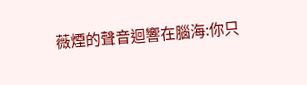薇煙的聲音迴響在腦海:你只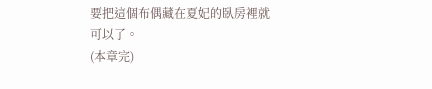要把這個布偶藏在夏妃的臥房裡就可以了。
(本章完)